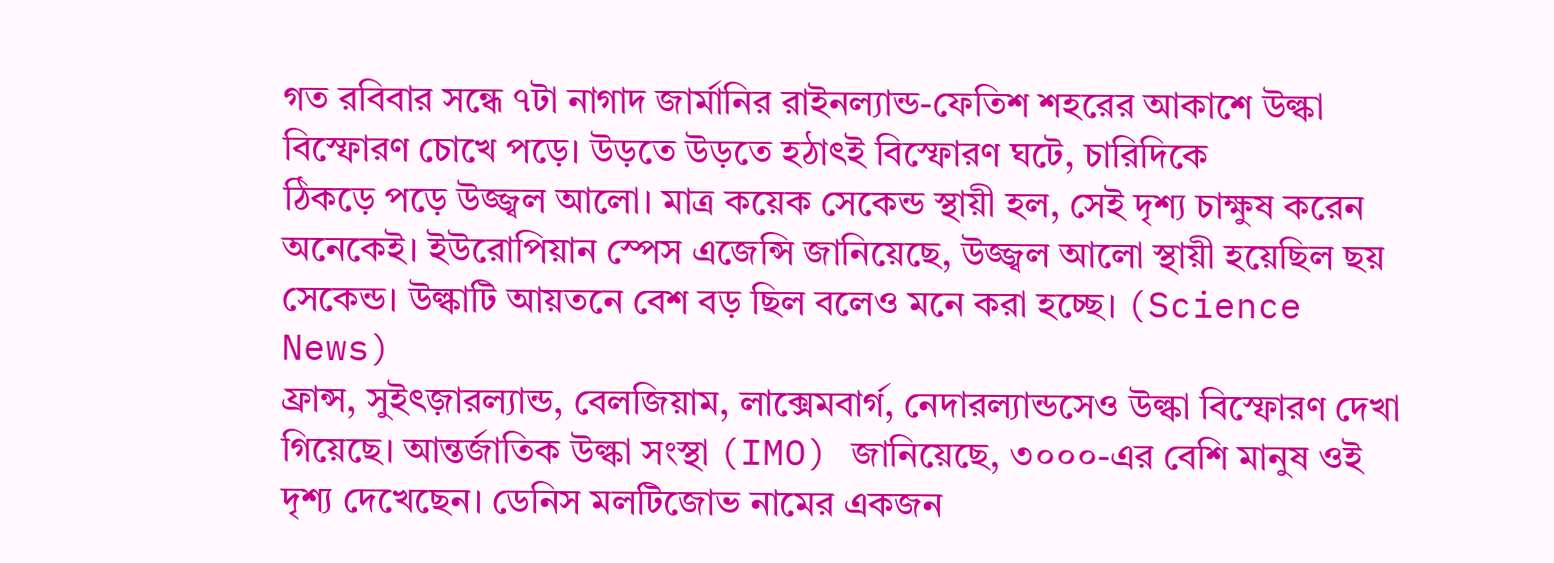গত রবিবার সন্ধে ৭টা নাগাদ জার্মানির রাইনল্যান্ড-ফেতিশ শহরের আকাশে উল্কা বিস্ফোরণ চোখে পড়ে। উড়তে উড়তে হঠাৎই বিস্ফোরণ ঘটে, চারিদিকে
ঠিকড়ে পড়ে উজ্জ্বল আলো। মাত্র কয়েক সেকেন্ড স্থায়ী হল, সেই দৃশ্য চাক্ষুষ করেন অনেকেই। ইউরোপিয়ান স্পেস এজেন্সি জানিয়েছে, উজ্জ্বল আলো স্থায়ী হয়েছিল ছয় সেকেন্ড। উল্কাটি আয়তনে বেশ বড় ছিল বলেও মনে করা হচ্ছে। (Science News)
ফ্রান্স, সুইৎজ়ারল্যান্ড, বেলজিয়াম, লাক্সেমবার্গ, নেদারল্যান্ডসেও উল্কা বিস্ফোরণ দেখা গিয়েছে। আন্তর্জাতিক উল্কা সংস্থা (IMO) জানিয়েছে, ৩০০০-এর বেশি মানুষ ওই দৃশ্য দেখেছেন। ডেনিস মলটিজোভ নামের একজন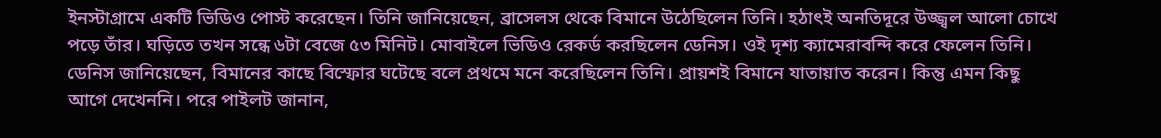ইনস্টাগ্রামে একটি ভিডিও পোস্ট করেছেন। তিনি জানিয়েছেন, ব্রাসেলস থেকে বিমানে উঠেছিলেন তিনি। হঠাৎই অনতিদূরে উজ্জ্বল আলো চোখে পড়ে তাঁর। ঘড়িতে তখন সন্ধে ৬টা বেজে ৫৩ মিনিট। মোবাইলে ভিডিও রেকর্ড করছিলেন ডেনিস। ওই দৃশ্য ক্যামেরাবন্দি করে ফেলেন তিনি।
ডেনিস জানিয়েছেন, বিমানের কাছে বিস্ফোর ঘটেছে বলে প্রথমে মনে করেছিলেন তিনি। প্রায়শই বিমানে যাতায়াত করেন। কিন্তু এমন কিছু আগে দেখেননি। পরে পাইলট জানান,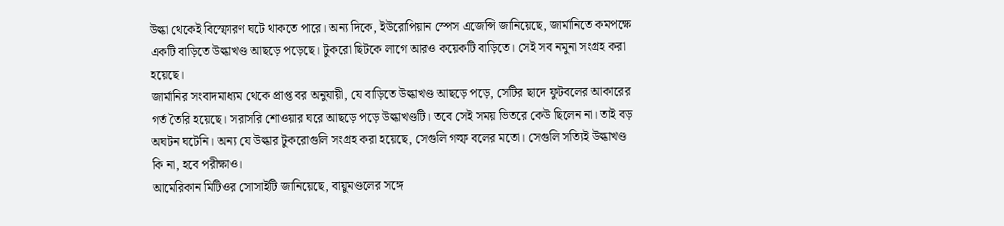উল্কা থেকেই বিস্ফোরণ ঘটে থাকতে পারে। অন্য দিকে, ইউরোপিয়ান স্পেস এজেন্সি জানিয়েছে, জার্মানিতে কমপক্ষে একটি বাড়িতে উল্কাখণ্ড আছড়ে পড়েছে। টুকরো ছিটকে লাগে আরও কয়েকটি বাড়িতে। সেই সব নমুনা সংগ্রহ করা হয়েছে।
জার্মানির সংবাদমাধ্যম থেকে প্রাপ্ত বর অনুযায়ী, যে বাড়িতে উল্কাখণ্ড আছড়ে পড়ে, সেটির ছাদে ফুটবলের আকারের গর্ত তৈরি হয়েছে। সরাসরি শোওয়ার ঘরে আছড়ে পড়ে উল্কাখণ্ডটি। তবে সেই সময় ভিতরে কেউ ছিলেন না। তাই বড় অঘটন ঘটেনি। অন্য যে উল্কার টুকরোগুলি সংগ্রহ করা হয়েছে, সেগুলি গল্ফ বলের মতো। সেগুলি সত্যিই উল্কাখণ্ড কি না, হবে পরীক্ষাও।
আমেরিকান মিটিওর সোসাইটি জানিয়েছে, বায়ুমণ্ডলের সঙ্গে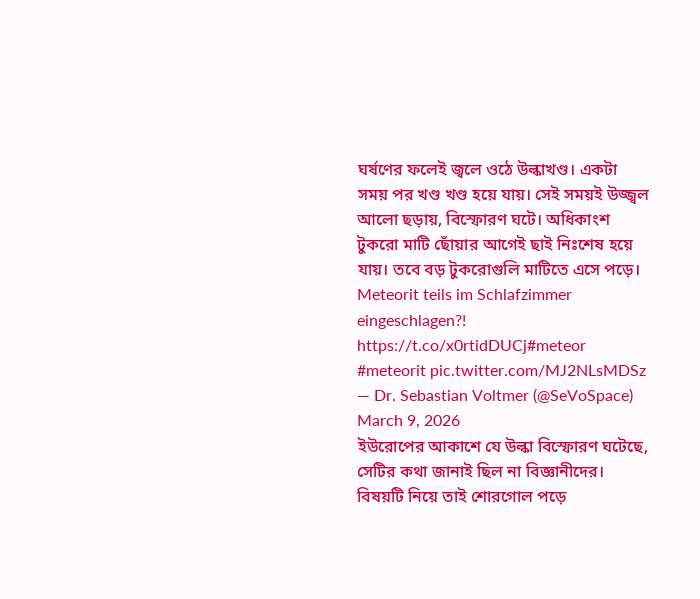ঘর্ষণের ফলেই জ্বলে ওঠে উল্কাখণ্ড। একটা সময় পর খণ্ড খণ্ড হয়ে যায়। সেই সময়ই উজ্জ্বল আলো ছড়ায়, বিস্ফোরণ ঘটে। অধিকাংশ টুকরো মাটি ছোঁয়ার আগেই ছাই নিঃশেষ হয়ে যায়। তবে বড় টুকরোগুলি মাটিতে এসে পড়ে।
Meteorit teils im Schlafzimmer eingeschlagen?! https://t.co/x0rtidDUCj#meteor #meteorit pic.twitter.com/MJ2NLsMDSz
— Dr. Sebastian Voltmer (@SeVoSpace) March 9, 2026
ইউরোপের আকাশে যে উল্কা বিস্ফোরণ ঘটেছে, সেটির কথা জানাই ছিল না বিজ্ঞানীদের। বিষয়টি নিয়ে তাই শোরগোল পড়ে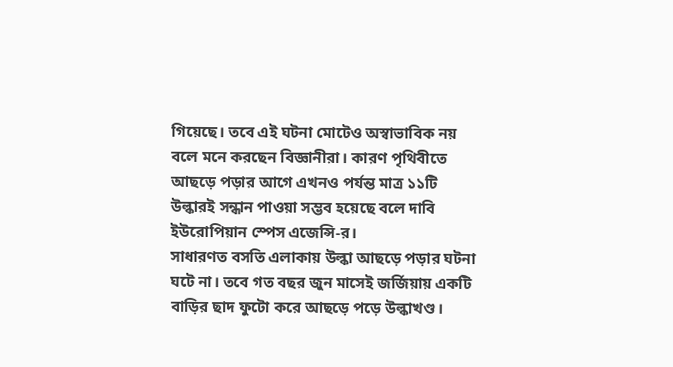গিয়েছে। তবে এই ঘটনা মোটেও অস্বাভাবিক নয় বলে মনে করছেন বিজ্ঞানীরা। কারণ পৃথিবীতে আছড়ে পড়ার আগে এখনও পর্যন্ত মাত্র ১১টি উল্কারই সন্ধান পাওয়া সম্ভব হয়েছে বলে দাবি ইউরোপিয়ান স্পেস এজেন্সি-র।
সাধারণত বসতি এলাকায় উল্কা আছড়ে পড়ার ঘটনা ঘটে না। তবে গত বছর জুন মাসেই জর্জিয়ায় একটি বাড়ির ছাদ ফুটো করে আছড়ে পড়ে উল্কাখণ্ড।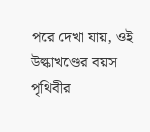পরে দেখা যায়, ওই উল্কাখণ্ডের বয়স পৃথিবীর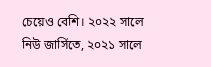চেয়েও বেশি। ২০২২ সালে নিউ জার্সিতে, ২০২১ সালে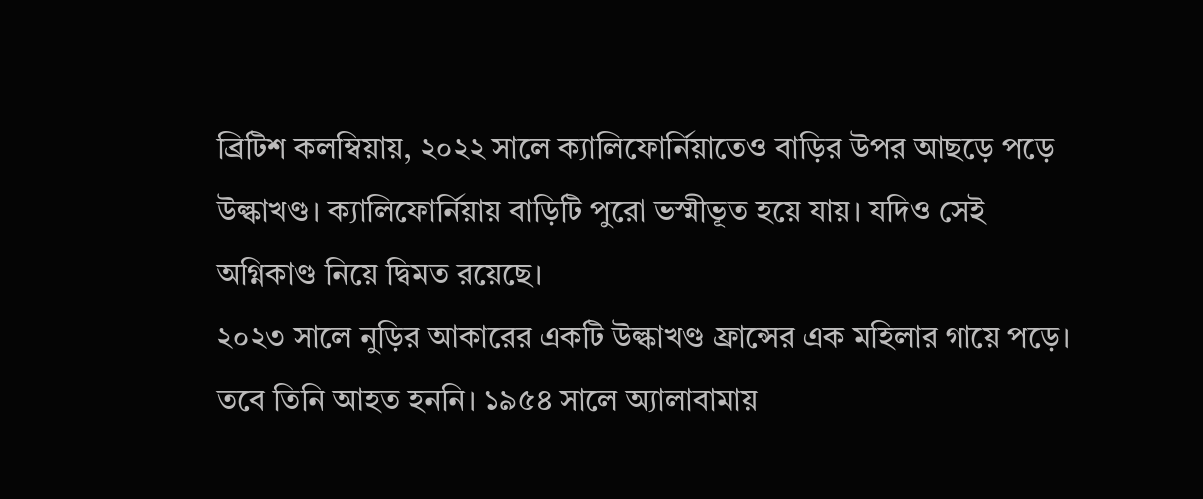ব্রিটিশ কলম্বিয়ায়, ২০২২ সালে ক্যালিফোর্নিয়াতেও বাড়ির উপর আছড়ে পড়ে উল্কাখণ্ড। ক্যালিফোর্নিয়ায় বাড়িটি পুরো ভস্মীভূত হয়ে যায়। যদিও সেই অগ্নিকাণ্ড নিয়ে দ্বিমত রয়েছে।
২০২৩ সালে নুড়ির আকারের একটি উল্কাখণ্ড ফ্রান্সের এক মহিলার গায়ে পড়ে। তবে তিনি আহত হননি। ১৯৫৪ সালে অ্যালাবামায়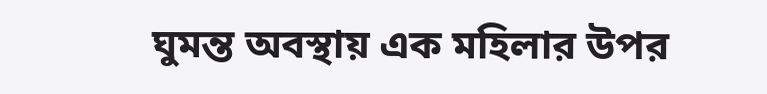ঘুমন্ত অবস্থায় এক মহিলার উপর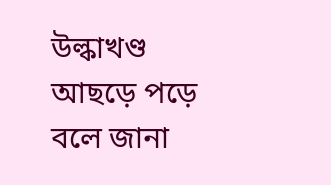উল্কাখণ্ড আছড়ে পড়ে বলে জানা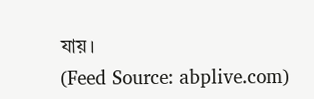যায়।
(Feed Source: abplive.com)